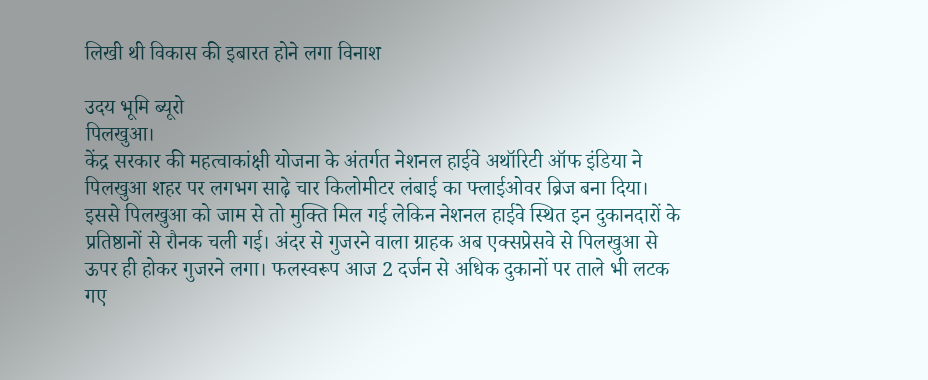लिखी थी विकास की इबारत होने लगा विनाश

उदय भूमि ब्यूरो
पिलखुआ।
केंद्र सरकार की महत्वाकांक्षी योजना के अंतर्गत नेशनल हाईवे अथॉरिटी ऑफ इंडिया ने पिलखुआ शहर पर लगभग साढ़े चार किलोमीटर लंबाई का फ्लाईओवर ब्रिज बना दिया। इससे पिलखुआ को जाम से तो मुक्ति मिल गई लेकिन नेशनल हाईवे स्थित इन दुकानदारों के प्रतिष्ठानों से रौनक चली गई। अंदर से गुजरने वाला ग्राहक अब एक्सप्रेसवे से पिलखुआ से ऊपर ही होकर गुजरने लगा। फलस्वरूप आज 2 दर्जन से अधिक दुकानों पर ताले भी लटक गए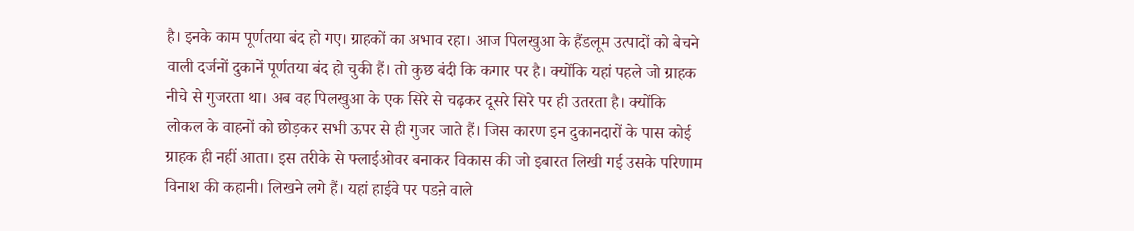है। इनके काम पूर्णतया बंद हो गए। ग्राहकों का अभाव रहा। आज पिलखुआ के हैंडलूम उत्पादों को बेचने वाली दर्जनों दुकानें पूर्णतया बंद हो चुकी हैं। तो कुछ बंदी कि कगार पर है। क्योंकि यहां पहले जो ग्राहक नीचे से गुजरता था। अब वह पिलखुआ के एक सिरे से चढ़कर दूसरे सिरे पर ही उतरता है। क्योंकि लोकल के वाहनों को छोड़कर सभी ऊपर से ही गुजर जाते हैं। जिस कारण इन दुकानदारों के पास कोई ग्राहक ही नहीं आता। इस तरीके से फ्लाईओवर बनाकर विकास की जो इबारत लिखी गई उसके परिणाम विनाश की कहानी। लिखने लगे हैं। यहां हाईवे पर पडऩे वाले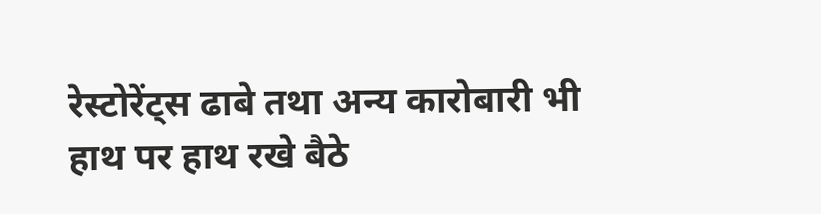रेस्टोरेंट्स ढाबे तथा अन्य कारोबारी भी हाथ पर हाथ रखे बैठे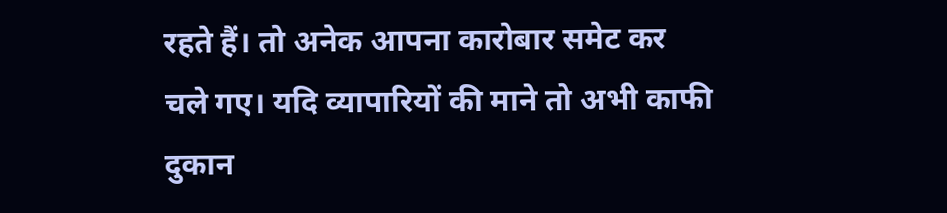रहते हैं। तो अनेक आपना कारोबार समेट कर चले गए। यदि व्यापारियों की माने तो अभी काफी दुकान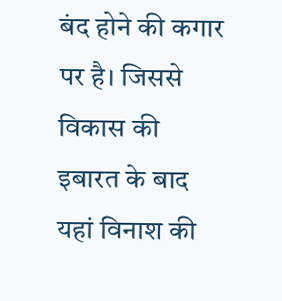बंद होने की कगार पर है। जिससे विकास की इबारत के बाद यहां विनाश की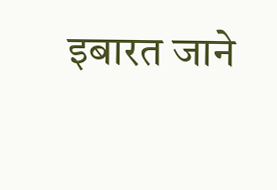इबारत जाने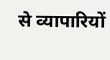से व्यापारियों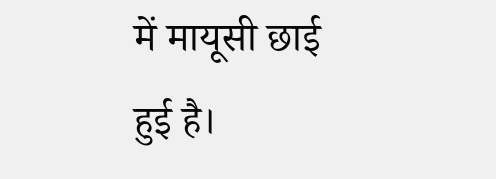में मायूसी छाई हुई है।